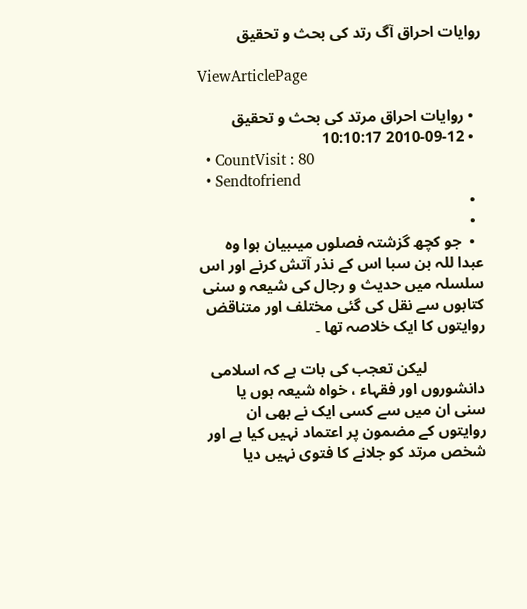روایات احراق آگ رتد کی بحث و تحقیق

ViewArticlePage

  • روایات احراق مرتد کی بحث و تحقیق
  • 2010-09-12 10:10:17
  • CountVisit : 80
  • Sendtofriend
  •
  •
  •  جو کچھ گزشتہ فصلوں میںبیان ہوا وہ عبدا للہ بن سبا اس کے نذر آتش کرنے اور اس سلسلہ میں حدیث و رجال کی شیعہ و سنی کتابوں سے نقل کی گئی مختلف اور متناقض روایتوں کا ایک خلاصہ تھا ۔

               لیکن تعجب کی بات ہے کہ اسلامی دانشوروں اور فقہاء ، خواہ شیعہ ہوں یا سنی ان میں سے کسی ایک نے بھی ان روایتوں کے مضمون پر اعتماد نہیں کیا ہے اور شخص مرتد کو جلانے کا فتوی نہیں دیا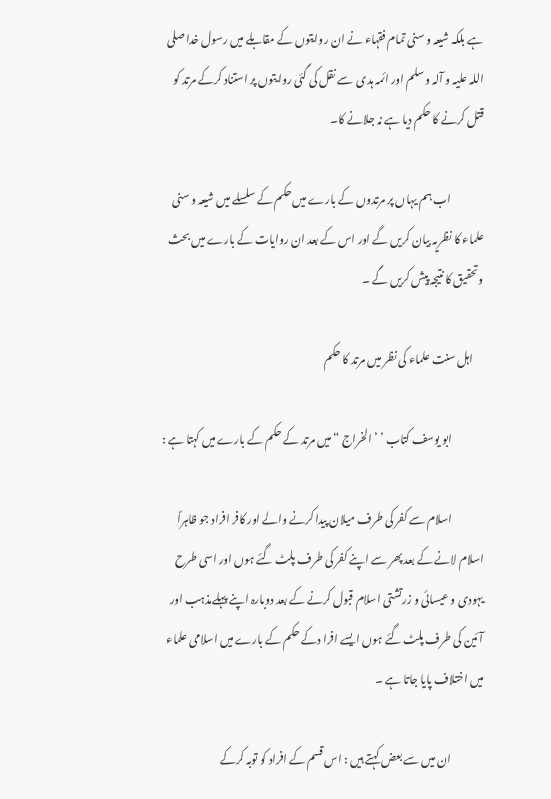ہے بلکہ شیعہ و سنی تمام فقہاء نے ان روایتوں کے مقابلے میں رسول خدا صلی اللہ علیہ و آلہ وسلم اور ائمہ ہدی  سے نقل کی گئی روایتوں پر استناد کرکے مرتد کو قتل کرنے کا حکم دیا ہے نہ جلانے کا۔

               اب ہم یہاں پر مرتدوں کے بارے میں حکم کے سلسلے میں شیعہ و سنی علماء کا نظریہ بیان کریں گے اور اس کے بعد ان روایات کے بارے میں بحث وتحقیق کا نتیجہ پیش کریں گے ۔

     اہل سنت علماء کی نظر میں مرتد کا حکم

               ابو یوسف کتاب ’ ’ الخراج “ میں مرتد کے حکم کے بارے میں کہتا ہے :

               اسلام سے کفر کی طرف میلان پیدا کرنے والے اور کافر افراد جو ظاہراً اسلام لانے کے بعد پھر سے اپنے کفر کی طرف پلٹ گئے ہوں اور اسی طرح یہودی و عیسائی و زرتشتی اسلام قبول کرنے کے بعد دوبارہ اپنے پہلےمذہب اور آئین کی طرف پلٹ گئے ہوں ایسے افرا دکے حکم کے بارے میں اسلامی علماء میں اختلاف پایا جاتا ہے ۔

               ان میں سے بعض کہتے ہیں : اس قسم کے افراد کو توبہ کرکے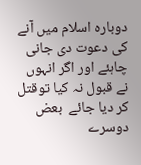دوبارہ اسلام میں آنے کی دعوت دی جانی چاہئے اور اگر انہوں نے قبول نہ کیا توقتل کر دیا جائے  بعض دوسرے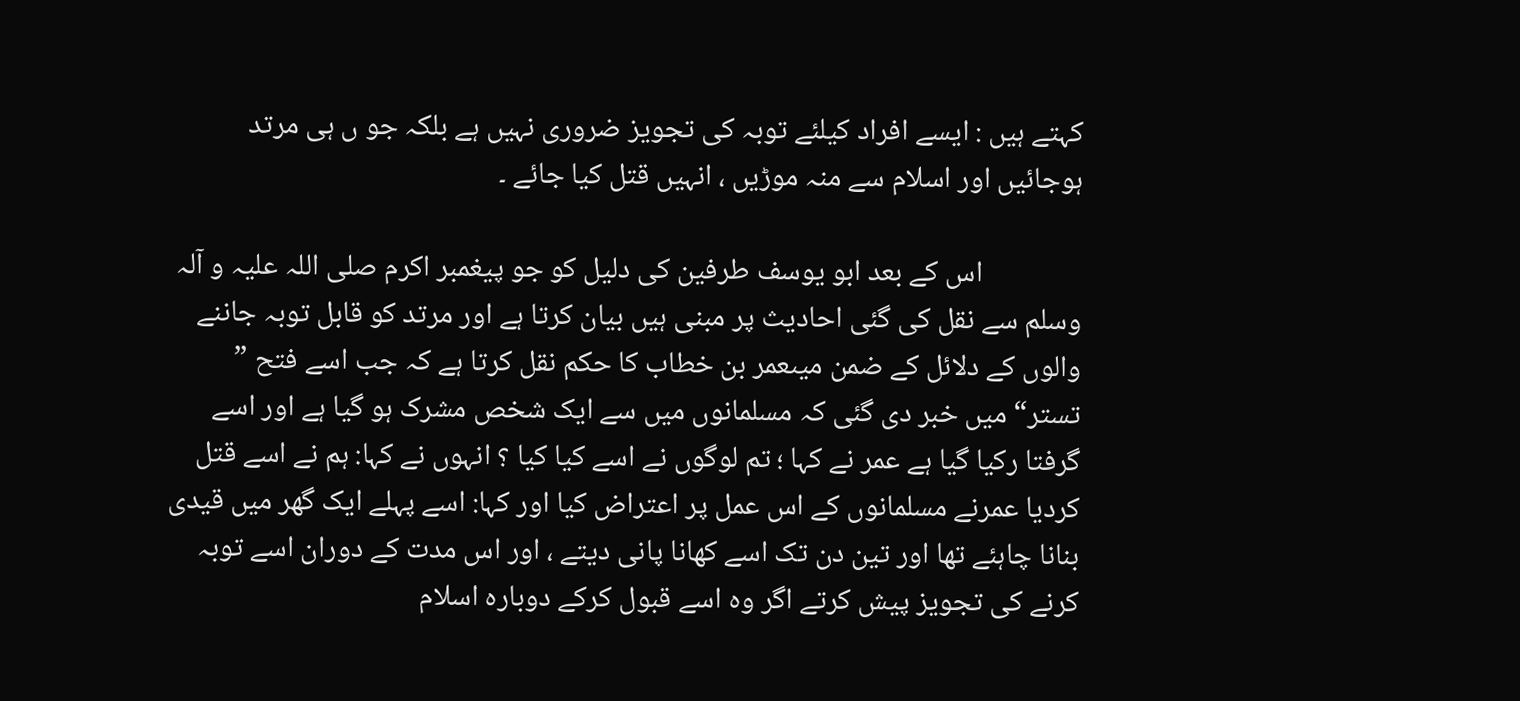کہتے ہیں : ایسے افراد کیلئے توبہ کی تجویز ضروری نہیں ہے بلکہ جو ں ہی مرتد ہوجائیں اور اسلام سے منہ موڑیں ، انہیں قتل کیا جائے ۔

               اس کے بعد ابو یوسف طرفین کی دلیل کو جو پیغمبر اکرم صلی اللہ علیہ و آلہ وسلم سے نقل کی گئی احادیث پر مبنی ہیں بیان کرتا ہے اور مرتد کو قابل توبہ جاننے والوں کے دلائل کے ضمن میںعمر بن خطاب کا حکم نقل کرتا ہے کہ جب اسے فتح ” تستر“ میں خبر دی گئی کہ مسلمانوں میں سے ایک شخص مشرک ہو گیا ہے اور اسے گرفتا رکیا گیا ہے عمر نے کہا ؛ تم لوگوں نے اسے کیا کیا ؟ انہوں نے کہا: ہم نے اسے قتل کردیا عمرنے مسلمانوں کے اس عمل پر اعتراض کیا اور کہا: اسے پہلے ایک گھر میں قیدی بنانا چاہئے تھا اور تین دن تک اسے کھانا پانی دیتے ، اور اس مدت کے دوران اسے توبہ کرنے کی تجویز پیش کرتے اگر وہ اسے قبول کرکے دوبارہ اسلام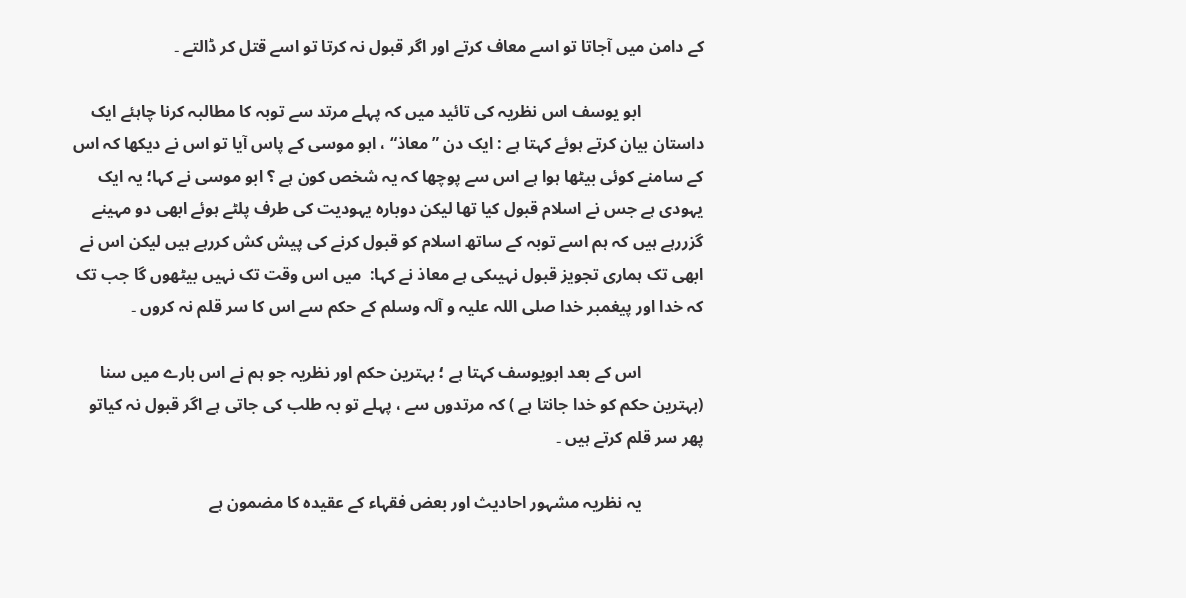کے دامن میں آجاتا تو اسے معاف کرتے اور اگر قبول نہ کرتا تو اسے قتل کر ڈالتے ۔

               ابو یوسف اس نظریہ کی تائید میں کہ پہلے مرتد سے توبہ کا مطالبہ کرنا چاہئے ایک داستان بیان کرتے ہوئے کہتا ہے : ایک دن ” معاذ“ ، ابو موسی کے پاس آیا تو اس نے دیکھا کہ اس کے سامنے کوئی بیٹھا ہوا ہے اس سے پوچھا کہ یہ شخص کون ہے ؟ ابو موسی نے کہا؛ یہ ایک یہودی ہے جس نے اسلام قبول کیا تھا لیکن دوبارہ یہودیت کی طرف پلٹے ہوئے ابھی دو مہینے گزررہے ہیں کہ ہم اسے توبہ کے ساتھ اسلام کو قبول کرنے کی پیش کش کررہے ہیں لیکن اس نے ابھی تک ہماری تجویز قبول نہیںکی ہے معاذ نے کہا:  میں اس وقت تک نہیں بیٹھوں گا جب تک کہ خدا اور پیغمبر خدا صلی اللہ علیہ و آلہ وسلم کے حکم سے اس کا سر قلم نہ کروں ۔

               اس کے بعد ابویوسف کہتا ہے ؛ بہترین حکم اور نظریہ جو ہم نے اس بارے میں سنا (بہترین حکم کو خدا جانتا ہے ) کہ مرتدوں سے ، پہلے تو بہ طلب کی جاتی ہے اگر قبول نہ کیاتو پھر سر قلم کرتے ہیں ۔

               یہ نظریہ مشہور احادیث اور بعض فقہاء کے عقیدہ کا مضمون ہے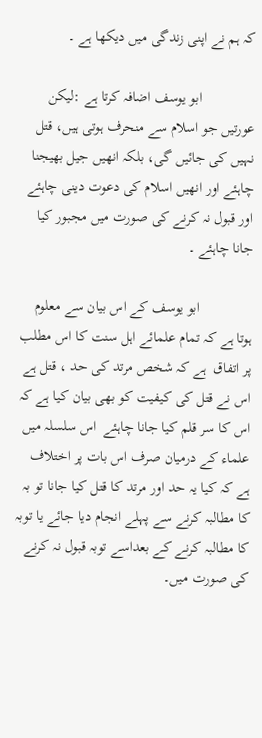کہ ہم نے اپنی زندگی میں دیکھا ہے ۔

              ابو یوسف اضافہ کرتا ہے :لیکن عورتیں جو اسلام سے منحرف ہوتی ہیں، قتل نہیں کی جائیں گی، بلکہ انھیں جیل بھیجنا چاہئے اور انھیں اسلام کی دعوت دینی چاہئے اور قبول نہ کرنے کی صورت میں مجبور کیا جانا چاہئے ۔

              ابو یوسف کے اس بیان سے معلوم ہوتا ہے کہ تمام علمائے اہل سنت کا اس مطلب پر اتفاق  ہے کہ شخص مرتد کی حد ، قتل ہے اس نے قتل کی کیفیت کو بھی بیان کیا ہے کہ اس کا سر قلم کیا جانا چاہئے  اس سلسلہ میں علماء کے درمیان صرف اس بات پر اختلاف ہے کہ کیا یہ حد اور مرتد کا قتل کیا جانا تو بہ کا مطالبہ کرنے سے پہلے انجام دیا جائے یا توبہ کا مطالبہ کرنے کے بعداسے توبہ قبول نہ کرنے کی صورت میں۔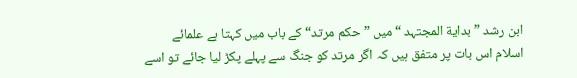ابن رشد ” بدایة المجتہد “ میں ” حکم مرتد“ کے باب میں کہتا ہے علمائے اسلام اس بات پر متفق ہیں کہ اگر مرتد کو جنگ سے پہلے پکڑ لیا جائے تو اسے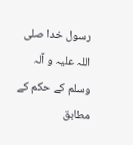رسول خدا صلی اللہ علیہ و آلہ وسلم کے حکم کے مطابق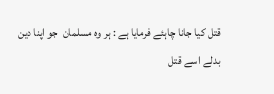قتل کیا جانا چاہئے فرمایا ہے : ہر وہ مسلمان  جو اپنا دین بدلے اسے قتل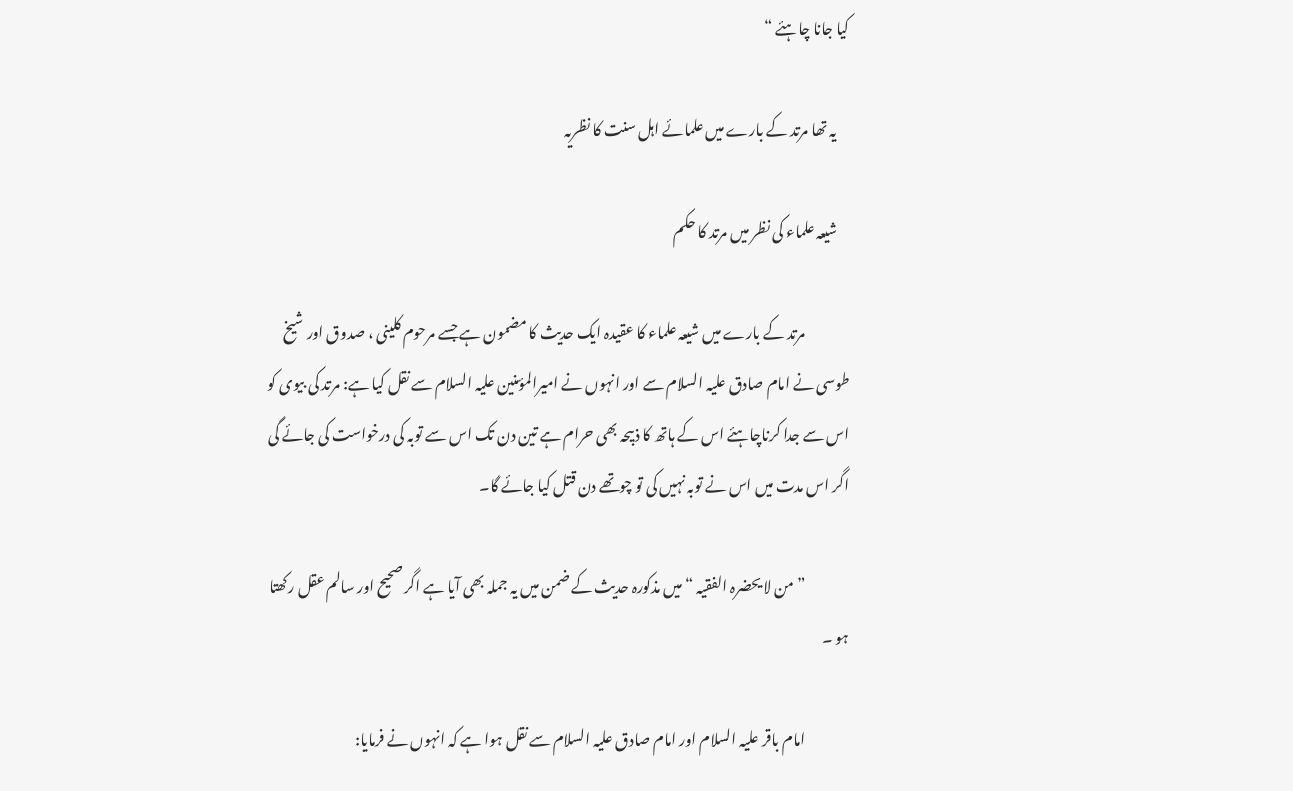کیا جانا چاہئے “

    یہ تھا مرتد کے بارے میں علمائے اہل سنت کا نظریہ

    شیعہ علماء کی نظر میں مرتد کا حکم

               مرتد کے بارے میں شیعہ علماء کا عقیدہ ایک حدیث کا مضمون ہے جسے مرحوم کلینی ، صدوق اور شیخ طوسی نے امام صادق علیہ السلام سے اور انہوں نے امیرالمؤمنین علیہ السلام سے نقل کیا ہے: مرتد کی بیوی کو اس سے جدا کرناچاہئے اس کے ہاتھ کا ذبیحہ بھی حرام ہے تین دن تک اس سے توبہ کی درخواست کی جائے گی اگر اس مدت میں اس نے توبہ نہیں کی تو چوتھے دن قتل کیا جائے گا۔

               ” من لا یحضرہ الفقیہ “ میں مذکورہ حدیث کے ضمن میں یہ جملہ بھی آیا ہے اگر صحیح اور سالم عقل رکھتا ہو ۔

               امام باقر علیہ السلام اور امام صادق علیہ السلام سے نقل ہوا ہے کہ انہوں نے فرمایا: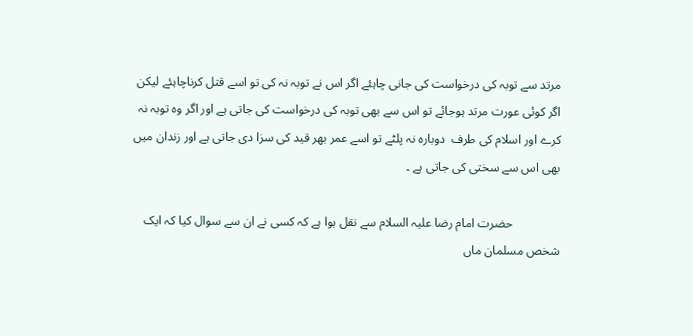مرتد سے توبہ کی درخواست کی جانی چاہئے اگر اس نے توبہ نہ کی تو اسے قتل کرناچاہئے لیکن اگر کوئی عورت مرتد ہوجائے تو اس سے بھی توبہ کی درخواست کی جاتی ہے اور اگر وہ توبہ نہ کرے اور اسلام کی طرف  دوبارہ نہ پلٹے تو اسے عمر بھر قید کی سزا دی جاتی ہے اور زندان میں بھی اس سے سختی کی جاتی ہے ۔

               حضرت امام رضا علیہ السلام سے نقل ہوا ہے کہ کسی نے ان سے سوال کیا کہ ایک شخص مسلمان ماں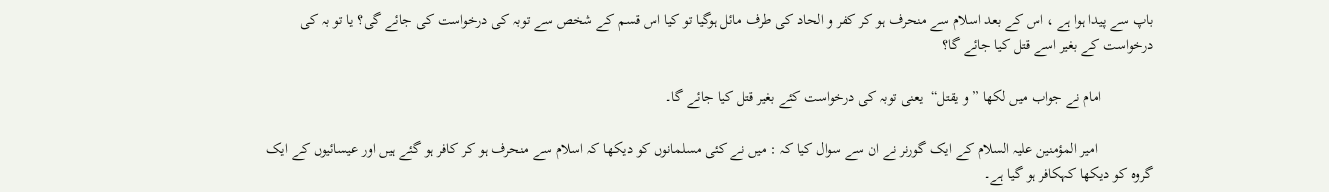باپ سے پیدا ہوا ہے ، اس کے بعد اسلام سے منحرف ہو کر کفر و الحاد کی طرف مائل ہوگیا تو کیا اس قسم کے شخص سے توبہ کی درخواست کی جائے گی؟ یا تو بہ کی درخواست کے بغیر اسے قتل کیا جائے گا؟

              امام نے جواب میں لکھا ” و یقتل“  یعنی توبہ کی درخواست کئے بغیر قتل کیا جائے گا۔

               امیر المؤمنین علیہ السلام کے ایک گورنر نے ان سے سوال کیا کہ : میں نے کئی مسلمانوں کو دیکھا کہ اسلام سے منحرف ہو کر کافر ہو گئے ہیں اور عیسائیوں کے ایک گروہ کو دیکھا کہکافر ہو گیا ہے۔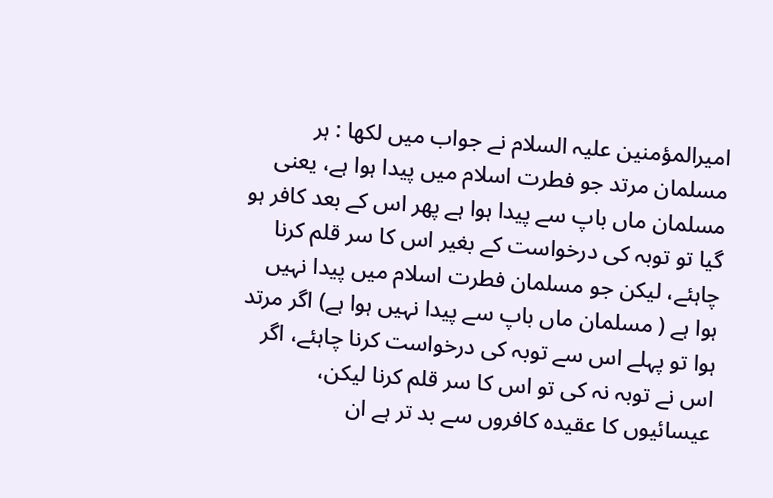امیرالمؤمنین علیہ السلام نے جواب میں لکھا : ہر مسلمان مرتد جو فطرت اسلام میں پیدا ہوا ہے، یعنی مسلمان ماں باپ سے پیدا ہوا ہے پھر اس کے بعد کافر ہو گیا تو توبہ کی درخواست کے بغیر اس کا سر قلم کرنا چاہئے، لیکن جو مسلمان فطرت اسلام میں پیدا نہیں ہوا ہے ( مسلمان ماں باپ سے پیدا نہیں ہوا ہے) اگر مرتد ہوا تو پہلے اس سے توبہ کی درخواست کرنا چاہئے، اگر اس نے توبہ نہ کی تو اس کا سر قلم کرنا لیکن، عیسائیوں کا عقیدہ کافروں سے بد تر ہے ان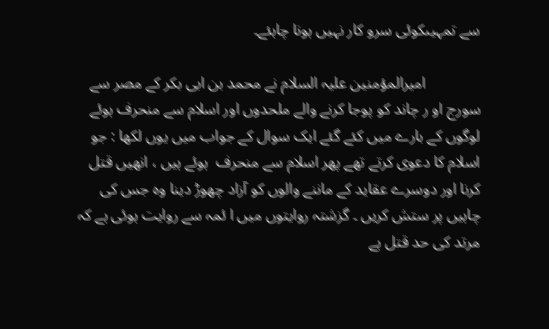سے تمہیںکوئی سرو کار نہیں ہونا چاہئے۔

              امیرالمؤمنین علیہ السلام نے محمد بن ابی بکر کے مصر سے سورج او ر چاند کو پوجا کرنے والے ملحدوں اور اسلام سے منحرف ہوئے لوگوں کے بارے میں کئے گئے ایک سوال کے جواب میں یوں لکھا : جو اسلام کا دعوی کرتے تھے پھر اسلام سے منحرف  ہوئے ہیں ، انھیں قتل کرنا اور دوسرے عقاید کے ماننے والوں کو آزاد چھوڑ دینا وہ جس کی چاہیں پر ستش کریں ۔ گزشتہ روایتوں میں ا ئمہ سے روایت ہوئی ہے کہ مرتد کی حد قتل ہے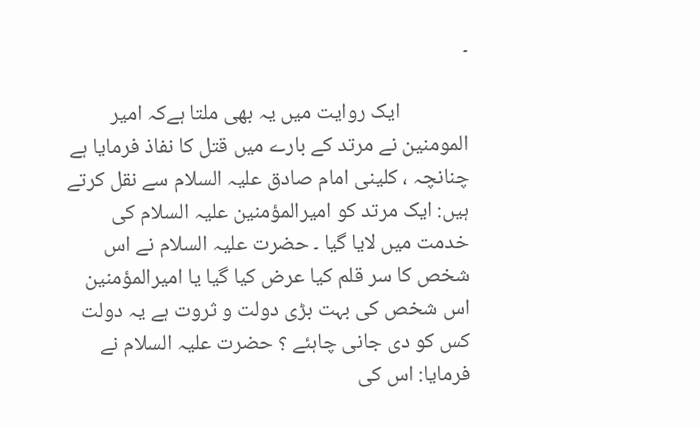۔

              ایک روایت میں یہ بھی ملتا ہےکہ امیر المومنین نے مرتد کے بارے میں قتل کا نفاذ فرمایا ہے چنانچہ ، کلینی امام صادق علیہ السلام سے نقل کرتے ہیں: ایک مرتد کو امیرالمؤمنین علیہ السلام کی خدمت میں لایا گیا ۔ حضرت علیہ السلام نے اس شخص کا سر قلم کیا عرض کیا گیا یا امیرالمؤمنین اس شخص کی بہت بڑی دولت و ثروت ہے یہ دولت کس کو دی جانی چاہئے ؟ حضرت علیہ السلام نے فرمایا: اس کی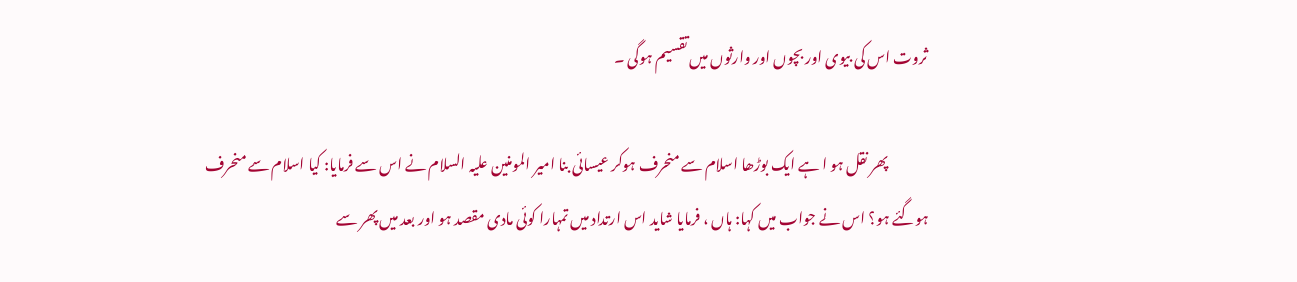ثروت اس کی بیوی اور بچوں اور وارثوں میں تقسیم ہوگی ۔

              پھر نقل ہو ا ہے ایک بوڑھا اسلام سے منحرف ہوکر عیسائی بنا امیر المومنین علیہ السلام نے اس سے فرمایا: کیا اسلام سے منحرف ہوگئے ہو؟ اس نے جواب میں کہا: ہاں ، فرمایا شاید اس ارتداد میں تمہارا کوئی مادی مقصد ہو اور بعد میں پھر سے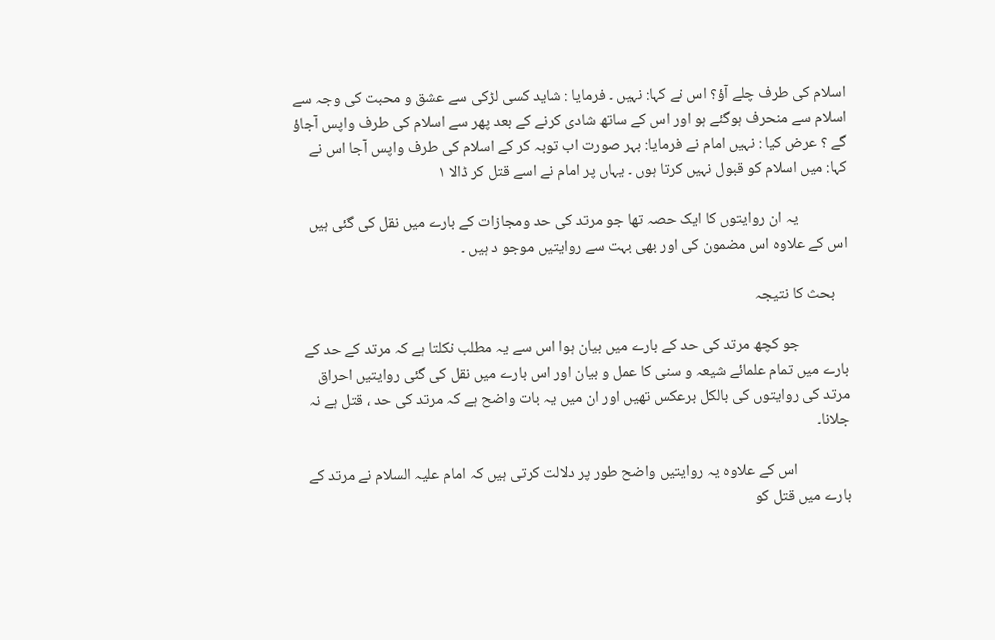اسلام کی طرف چلے آؤ؟ اس نے کہا: نہیں ۔ فرمایا : شاید کسی لڑکی سے عشق و محبت کی وجہ سے اسلام سے منحرف ہوگئے ہو اور اس کے ساتھ شادی کرنے کے بعد پھر سے اسلام کی طرف واپس آجاؤ گے ؟ عرض کیا : نہیں امام نے فرمایا: بہر صورت اب توبہ کر کے اسلام کی طرف واپس آجا اس نے کہا: میں اسلام کو قبول نہیں کرتا ہوں ۔ یہاں پر امام نے اسے قتل کر ڈالا ۱

              یہ ان روایتوں کا ایک حصہ تھا جو مرتد کی حد ومجازات کے بارے میں نقل کی گئی ہیں اس کے علاوہ اس مضمون کی اور بھی بہت سے روایتیں موجو د ہیں ۔

    بحث کا نتیجہ

              جو کچھ مرتد کی حد کے بارے میں بیان ہوا اس سے یہ مطلب نکلتا ہے کہ مرتد کے حد کے بارے میں تمام علمائے شیعہ و سنی کا عمل و بیان اور اس بارے میں نقل کی گئی روایتیں احراق مرتد کی روایتوں کی بالکل برعکس تھیں اور ان میں یہ بات واضح ہے کہ مرتد کی حد ، قتل ہے نہ جلانا۔

               اس کے علاوہ یہ روایتیں واضح طور پر دلالت کرتی ہیں کہ امام علیہ السلام نے مرتد کے بارے میں قتل کو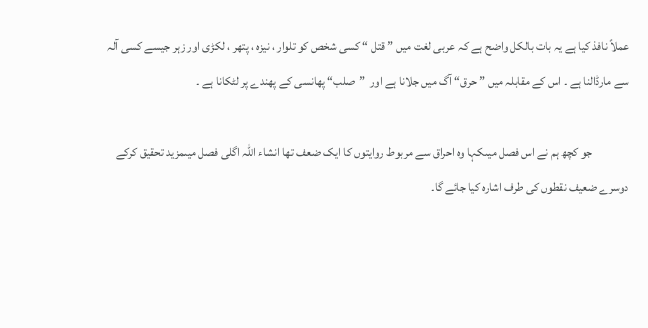عملاً نافذ کیا ہے یہ بات بالکل واضح ہے کہ عربی لغت میں ” قتل “ کسی شخص کو تلوار ، نیزہ ، پتھر ، لکڑی اور زہر جیسے کسی آلہ سے مارڈالنا ہے ۔ اس کے مقابلہ میں ” حرق“ آگ میں جلانا ہے اور  ”صلب“ پھانسی کے پھندے پر لٹکانا ہے ۔

               جو کچھ ہم نے اس فصل میںکہا وہ احراق سے مربوط روایتوں کا ایک ضعف تھا انشاء اللہ اگلی فصل میںمزید تحقیق کرکے دوسرے ضعیف نقطوں کی طرف اشارہ کیا جائے گا۔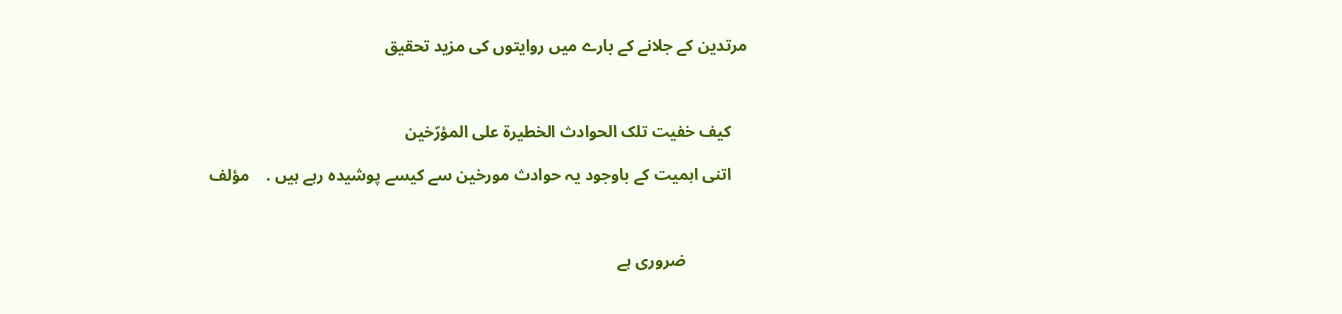مرتدین کے جلانے کے بارے میں روایتوں کی مزید تحقیق



    کیف خفیت تلک الحوادث الخطیرة علی المؤرّخین

    اتنی اہمیت کے باوجود یہ حوادث مورخین سے کیسے پوشیدہ رہے ہیں .    مؤلف



               ضروری ہے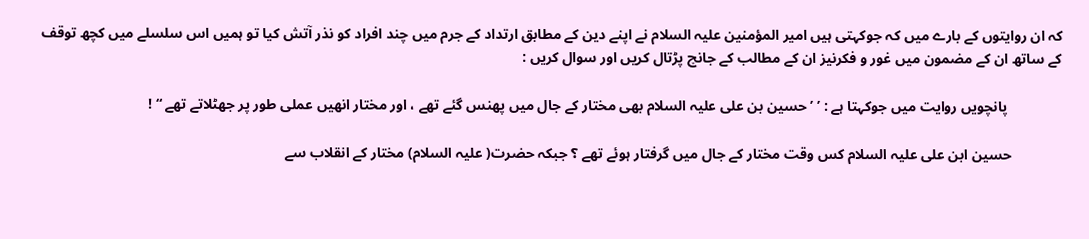کہ ان روایتوں کے بارے میں کہ جوکہتی ہیں امیر المؤمنین علیہ السلام نے اپنے دین کے مطابق ارتداد کے جرم میں چند افراد کو نذر آتش کیا تو ہمیں اس سلسلے میں کچھ توقف کے ساتھ ان کے مضمون میں غور و فکرنیز ان کے مطالب کے جانچ پڑتال کریں اور سوال کریں :

               پانچویں روایت میں جوکہتا ہے : ’ ’ حسین بن علی علیہ السلام بھی مختار کے جال میں پھنس گئے تھے ، اور مختار انھیں عملی طور پر جھٹلاتے تھے “ !

              حسین ابن علی علیہ السلام کس وقت مختار کے جال میں گرفتار ہوئے تھے ؟ جبکہ حضرت( علیہ السلام) مختار کے انقلاب سے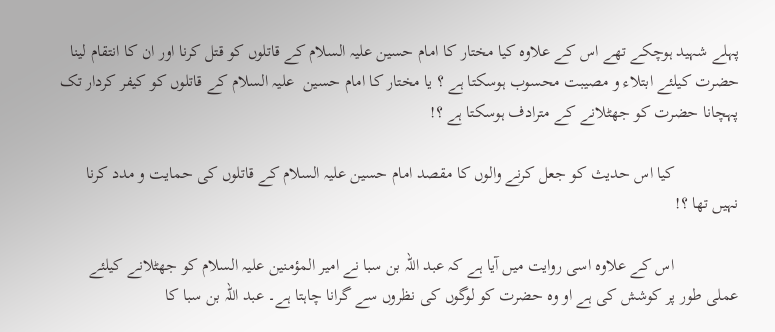پہلے شہید ہوچکے تھے اس کے علاوہ کیا مختار کا امام حسین علیہ السلام کے قاتلوں کو قتل کرنا اور ان کا انتقام لینا حضرت کیلئے ابتلاء و مصیبت محسوب ہوسکتا ہے ؟ یا مختار کا امام حسین  علیہ السلام کے قاتلوں کو کیفر کردار تک پہچانا حضرت کو جھٹلانے کے مترادف ہوسکتا ہے ؟!

               کیا اس حدیث کو جعل کرنے والوں کا مقصد امام حسین علیہ السلام کے قاتلوں کی حمایت و مدد کرنا نہیں تھا ؟!

               اس کے علاوہ اسی روایت میں آیا ہے کہ عبد اللہ بن سبا نے امیر المؤمنین علیہ السلام کو جھٹلانے کیلئے عملی طور پر کوشش کی ہے او وہ حضرت کو لوگوں کی نظروں سے گرانا چاہتا ہے۔ عبد اللہ بن سبا کا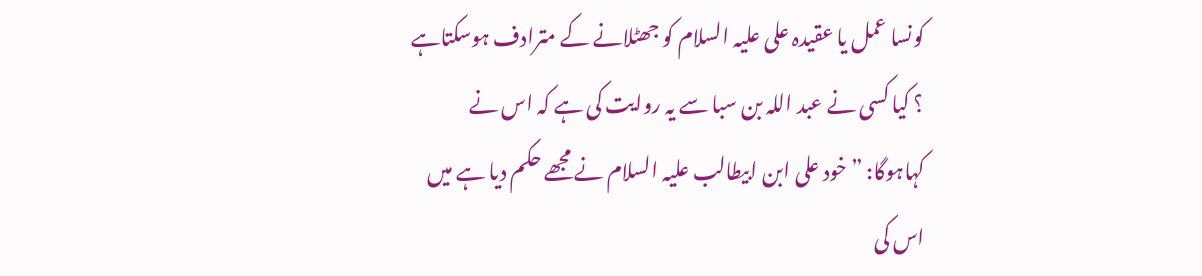کونسا عمل یا عقیدہ علی علیہ السلام کو جھٹلانے کے مترادف ہوسکتاہے ؟ کیا کسی نے عبد اللہ بن سبا سے یہ روایت کی ہے کہ اس نے کہاہوگا: ” خود علی ابن ابیطالب علیہ السلام نے مجھے حکم دیا ہے میں اس کی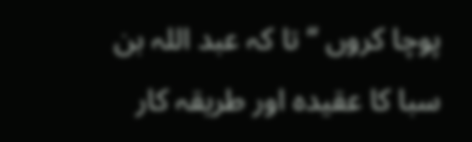پوچا کروں “ تا کہ عبد اللہ بن سبا کا عقیدہ اور طریقہ کار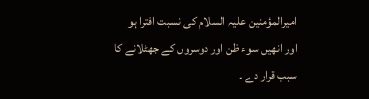امیرالمؤمنین علیہ السلام کی نسبت افترا ہو اور انھیں سوء ظن اور دوسروں کے جھٹلانے کا سبب قرار دے ۔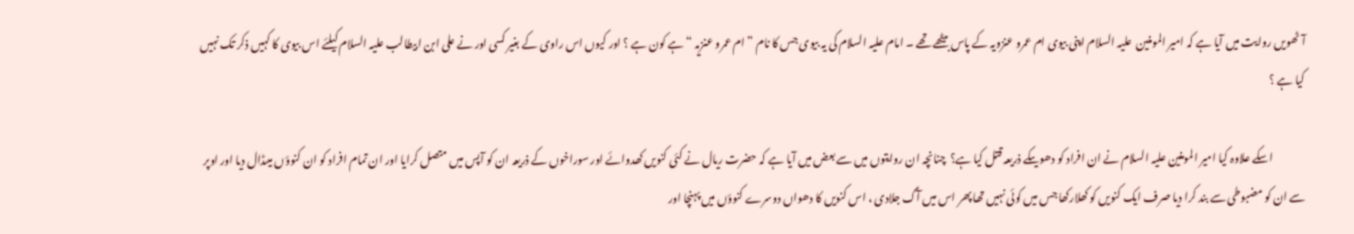آٹھویں روایت میں آیا ہے کہ امیر المومنین  علیہ السلام اپنی بیوی ام عمرو عنزویہ کے پاس بیٹھے تھے ۔ امام علیہ السلام کی یہ بیوی جس کا نام ” ام عمرو عنزیہ “ ہے کون ہے ؟ اور کیوں اس راوی کے بغیر کسی اور نے علی ابن ابیطالب علیہ السلام کیلئے اس بیوی کا کہیں ذکر تک نہیں کیا ہے ؟

               اسکے علاوہ کیا امیر المومنین علیہ السلام نے ان افراد کو دھویںکے ذریعہ قتل کیا ہے؟  چنانچہ ان روایتوں میں سے بعض میں آیا ہے کہ حضرت ریال نے کئی کنویں کھدوائے اور سوراخوں کے ذریعہ ان کو آپس میں متصل کرایا اور ان تمام افراد کو ان کنوؤں میںڈال دیا اور اوپر سے ان کو مضبوطی سے بند کرا دیا صرف ایک کنویں کو کھلارکھا جس میں کوئی نہیں تھا پھر اس میں آگ جلادی ، اس کنویں کا دھواں دوسرے کنوؤں میں پہنچا اور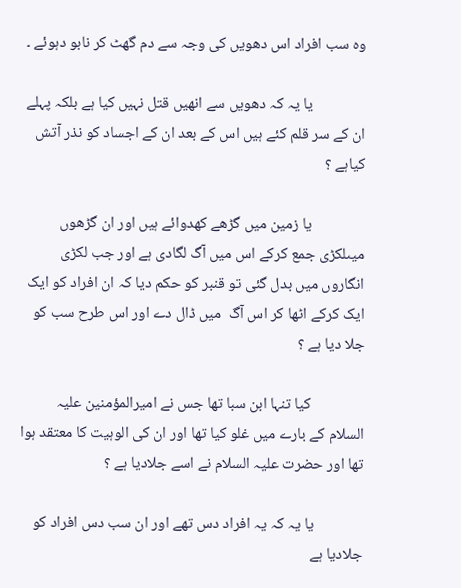وہ سب افراد اس دھویں کی وجہ سے دم گھٹ کر نابو دہوئے ۔

               یا یہ کہ دھویں سے انھیں قتل نہیں کیا ہے بلکہ پہلے ان کے سر قلم کئے ہیں اس کے بعد ان کے اجساد کو نذر آتش کیاہے ؟

               یا زمین میں گڑھے کھدوائے ہیں اور ان گڑھوں میںلکڑی جمع کرکے اس میں آگ لگادی ہے اور جب لکڑی انگاروں میں بدل گئی تو قنبر کو حکم دیا کہ ان افراد کو ایک ایک کرکے اٹھا کر اس آگ  میں ڈال دے اور اس طرح سب کو جلا دیا ہے ؟

               کیا تنہا ابن سبا تھا جس نے امیرالمؤمنین علیہ السلام کے بارے میں غلو کیا تھا اور ان کی الوہیت کا معتقد ہوا تھا اور حضرت علیہ السلام نے اسے جلادیا ہے ؟

              یا یہ کہ یہ افراد دس تھے اور ان سب دس افراد کو جلادیا ہے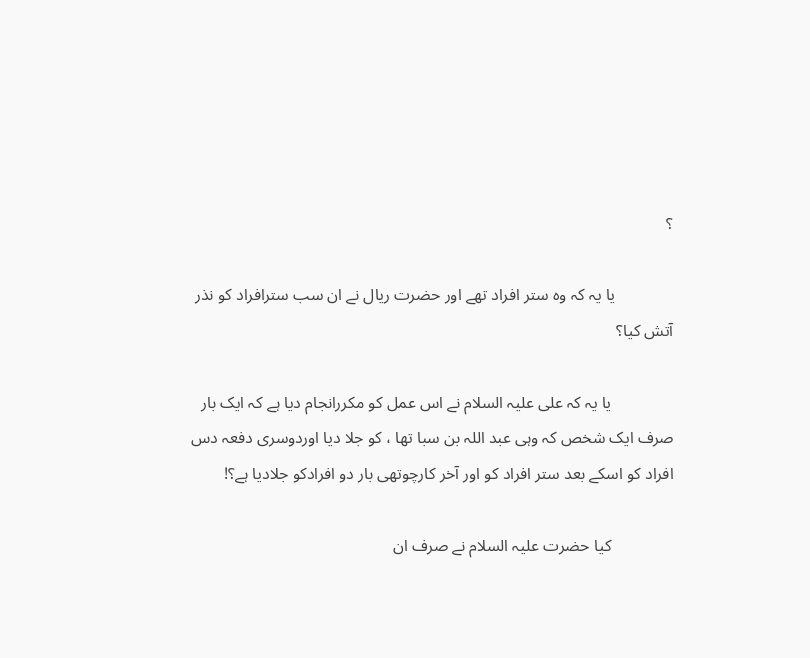؟

              یا یہ کہ وہ ستر افراد تھے اور حضرت ریال نے ان سب سترافراد کو نذر آتش کیا؟

               یا یہ کہ علی علیہ السلام نے اس عمل کو مکررانجام دیا ہے کہ ایک بار صرف ایک شخص کہ وہی عبد اللہ بن سبا تھا ، کو جلا دیا اوردوسری دفعہ دس افراد کو اسکے بعد ستر افراد کو اور آخر کارچوتھی بار دو افرادکو جلادیا ہے؟!

               کیا حضرت علیہ السلام نے صرف ان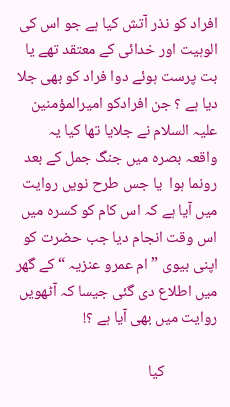افراد کو نذر آتش کیا ہے جو اس کی الوہیت اور خدائی کے معتقد تھے یا بت پرست ہوئے دوا فراد کو بھی جلا دیا ہے ؟ جن افرادکو امیرالمؤمنین علیہ السلام نے جلایا تھا کیا یہ واقعہ بصرہ میں جنگ جمل کے بعد رونما ہوا  یا جس طرح نویں روایت میں آیا ہے کہ اس کام کو کسرہ میں اس وقت انجام دیا جب حضرت کو اپنی بیوی ” ام عمرو عنزیہ “ کے گھر میں اطلاع دی گئی جیسا کہ آٹھویں روایت میں بھی آیا ہے ؟!

               کیا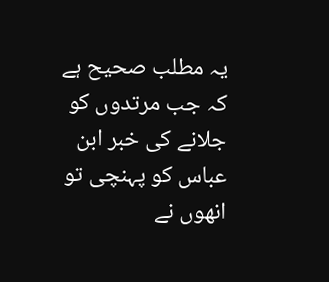یہ مطلب صحیح ہے کہ جب مرتدوں کو جلانے کی خبر ابن عباس کو پہنچی تو انھوں نے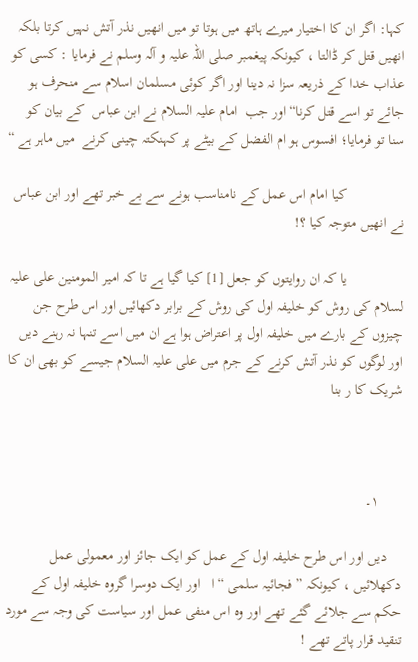کہا: اگر ان کا اختیار میرے ہاتھ میں ہوتا تو میں انھیں نذر آتش نہیں کرتا بلکہ انھیں قتل کر ڈالتا ، کیونکہ پیغمبر صلی اللہ علیہ و آلہ وسلم نے فرمایا : کسی کو عذاب خدا کے ذریعہ سزا نہ دینا اور اگر کوئی مسلمان اسلام سے منحرف ہو جائے تو اسے قتل کرنا“اور جب  امام علیہ السلام نے ابن عباس  کے بیان کو سنا تو فرمایا؛ افسوس ہو ام الفضل کے بیٹے پر کہنکتہ چینی کرنے  میں ماہر ہے “

               کیا امام اس عمل کے نامناسب ہونے سے بے خبر تھے اور ابن عباس نے انھیں متوجہ کیا ؟!

               یا کہ ان روایتوں کو جعل [1] کیا گیا ہے تا کہ امیر المومنین علی علیہ لسلام کی روش کو خلیفہ اول کی روش کے برابر دکھائیں اور اس طرح جن چیزوں کے بارے میں خلیفہ اول پر اعتراض ہوا ہے ان میں اسے تنہا نہ رہنے دیں اور لوگوں کو نذر آتش کرنے کے جرم میں علی علیہ السلام جیسے کو بھی ان کا شریک کا ر بنا



      ۱۔

    دیں اور اس طرح خلیفہ اول کے عمل کو ایک جائز اور معمولی عمل دکھلائیں ، کیونکہ ” فجائیہ سلمی “ا   اور ایک دوسرا گروہ خلیفہ اول کے حکم سے جلائے گئے تھے اور وہ اس منفی عمل اور سیاست کی وجہ سے مورد تنقید قرار پاتے تھے !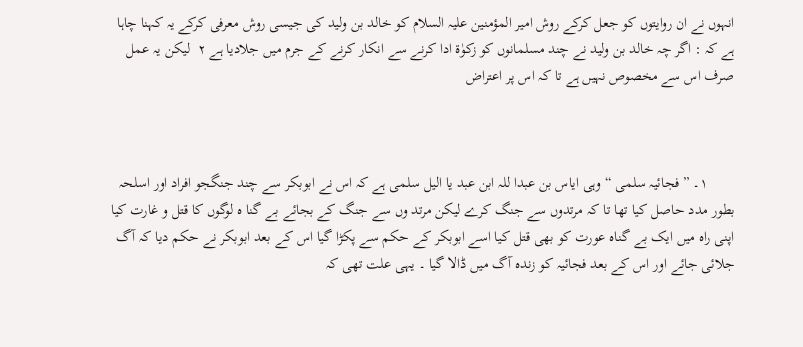انہوں نے ان روایتوں کو جعل کرکے روش امیر المؤمنین علیہ السلام کو خالد بن ولید کی جیسی روش معرفی کرکے یہ کہنا چاہا ہے کہ : اگر چہ خالد بن ولید نے چند مسلمانوں کو زکوٰة ادا کرنے سے انکار کرنے کے جرم میں جلادیا ہے ۲  لیکن یہ عمل صرف اس سے مخصوص نہیں ہے تا کہ اس پر اعتراض



       ۱۔ ” فجائیہ سلمی “ وہی ایاس بن عبدا للہ ابن عبد یا الیل سلمی ہے کہ اس نے ابوبکر سے چند جنگجو افراد اور اسلحہ بطور مدد حاصل کیا تھا تا کہ مرتدوں سے جنگ کرے لیکن مرتد وں سے جنگ کے بجائے بے گنا ہ لوگوں کا قتل و غارت کیا اپنی راہ میں ایک بے گناہ عورت کو بھی قتل کیا اسے ابوبکر کے حکم سے پکڑا گیا اس کے بعد ابوبکر نے حکم دیا کہ آگ جلائی جائے اور اس کے بعد فجائیہ کو زندہ آگ میں ڈالا گیا ۔ یہی علت تھی کہ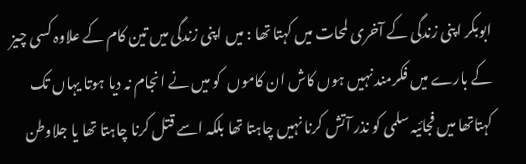ابوبکر اپنی زندگی کے آخری لمحات میں کہتا تھا : میں اپنی زندگی میں تین کام کے علاوہ کسی چیز کے بارے میں فکرمند نہیں ہوں کاش ان کاموں  کو میں نے انجام نہ دیا ہوتا یہاں تک کہتاتھا میں فجائیہ سلمی کو نذر آتش کرنا نہیں چاہتا تھا بلکہ اسے قتل کرنا چاہتا تھا یا جلاوطن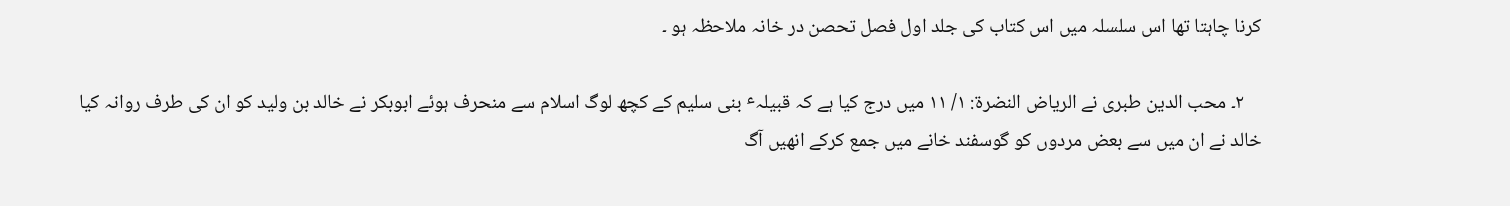کرنا چاہتا تھا اس سلسلہ میں اس کتاب کی جلد اول فصل تحصن در خانہ ملاحظہ ہو ۔

    ۲۔ محب الدین طبری نے الریاض النضرة: ۱/ ۱۱ میں درج کیا ہے کہ قبیلہٴ بنی سلیم کے کچھ لوگ اسلام سے منحرف ہوئے ابوبکر نے خالد بن ولید کو ان کی طرف روانہ کیا خالد نے ان میں سے بعض مردوں کو گوسفند خانے میں جمع کرکے انھیں آگ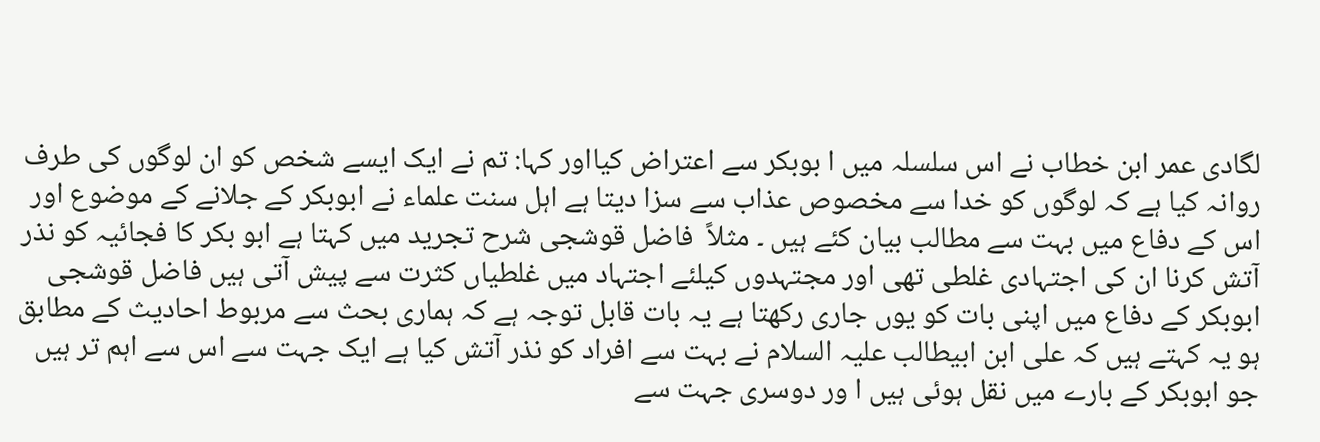لگادی عمر ابن خطاب نے اس سلسلہ میں ا بوبکر سے اعتراض کیااور کہا: تم نے ایک ایسے شخص کو ان لوگوں کی طرف روانہ کیا ہے کہ لوگوں کو خدا سے مخصوص عذاب سے سزا دیتا ہے اہل سنت علماء نے ابوبکر کے جلانے کے موضوع اور اس کے دفاع میں بہت سے مطالب بیان کئے ہیں ۔ مثلاً  فاضل قوشجی شرح تجرید میں کہتا ہے ابو بکر کا فجائیہ کو نذر آتش کرنا ان کی اجتہادی غلطی تھی اور مجتہدوں کیلئے اجتہاد میں غلطیاں کثرت سے پیش آتی ہیں فاضل قوشجی ابوبکر کے دفاع میں اپنی بات کو یوں جاری رکھتا ہے یہ بات قابل توجہ ہے کہ ہماری بحث سے مربوط احادیث کے مطابق ہو یہ کہتے ہیں کہ علی ابن ابیطالب علیہ السلام نے بہت سے افراد کو نذر آتش کیا ہے ایک جہت سے اس سے اہم تر ہیں جو ابوبکر کے بارے میں نقل ہوئی ہیں ا ور دوسری جہت سے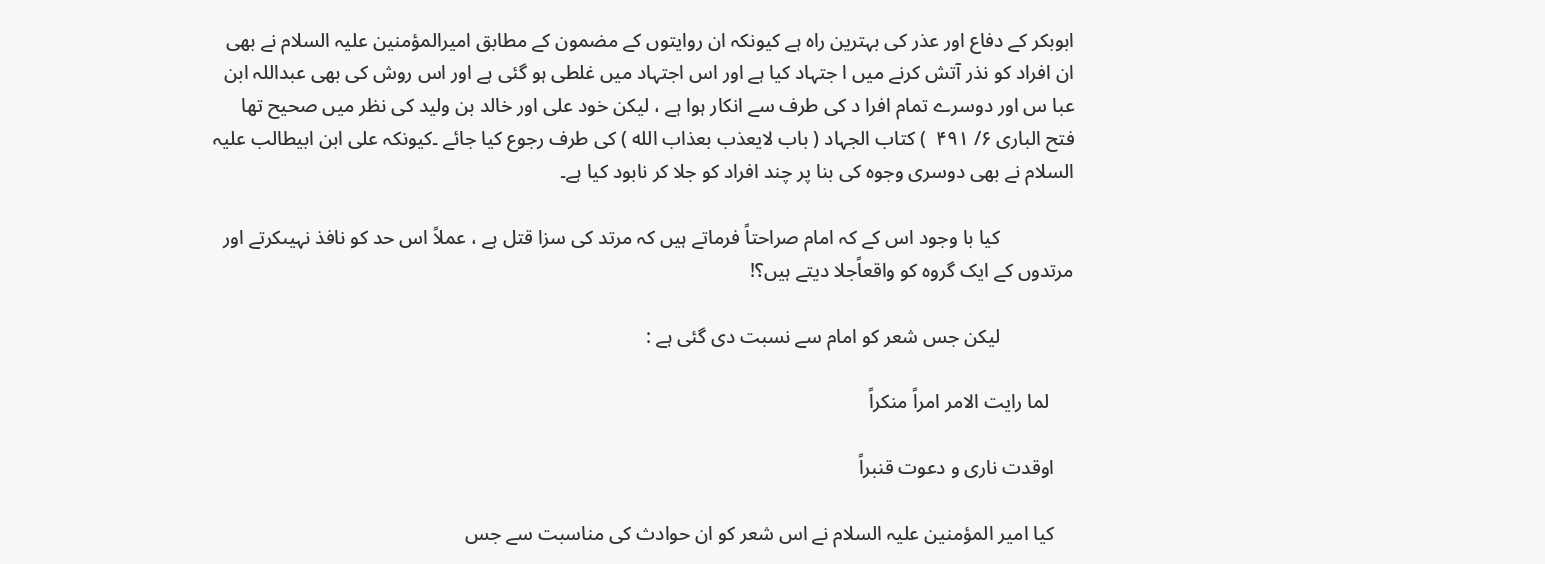ابوبکر کے دفاع اور عذر کی بہترین راہ ہے کیونکہ ان روایتوں کے مضمون کے مطابق امیرالمؤمنین علیہ السلام نے بھی ان افراد کو نذر آتش کرنے میں ا جتہاد کیا ہے اور اس اجتہاد میں غلطی ہو گئی ہے اور اس روش کی بھی عبداللہ ابن عبا س اور دوسرے تمام افرا د کی طرف سے انکار ہوا ہے ، لیکن خود علی اور خالد بن ولید کی نظر میں صحیح تھا فتح الباری ۶/ ۴۹۱  ) کتاب الجہاد ( باب لایعذب بعذاب الله ) کی طرف رجوع کیا جائے ۔کیونکہ علی ابن ابیطالب علیہ السلام نے بھی دوسری وجوہ کی بنا پر چند افراد کو جلا کر نابود کیا ہے۔

               کیا با وجود اس کے کہ امام صراحتاً فرماتے ہیں کہ مرتد کی سزا قتل ہے ، عملاً اس حد کو نافذ نہیںکرتے اور مرتدوں کے ایک گروہ کو واقعاًجلا دیتے ہیں؟!

               لیکن جس شعر کو امام سے نسبت دی گئی ہے :

     لما رایت الامر امراً منکراً

    اوقدت ناری و دعوت قنبراً

    کیا امیر المؤمنین علیہ السلام نے اس شعر کو ان حوادث کی مناسبت سے جس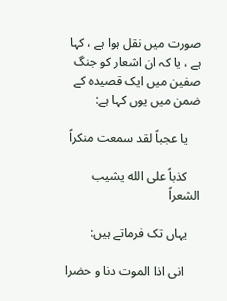صورت میں نقل ہوا ہے ، کہا ہے ، یا کہ ان اشعار کو جنگ صفین میں ایک قصیدہ کے ضمن میں یوں کہا ہے:

    یا عجباً لقد سمعت منکراً

    کذباً علی الله یشیب الشعراً

    یہاں تک فرماتے ہیں:

     انی اذا الموت دنا و حضرا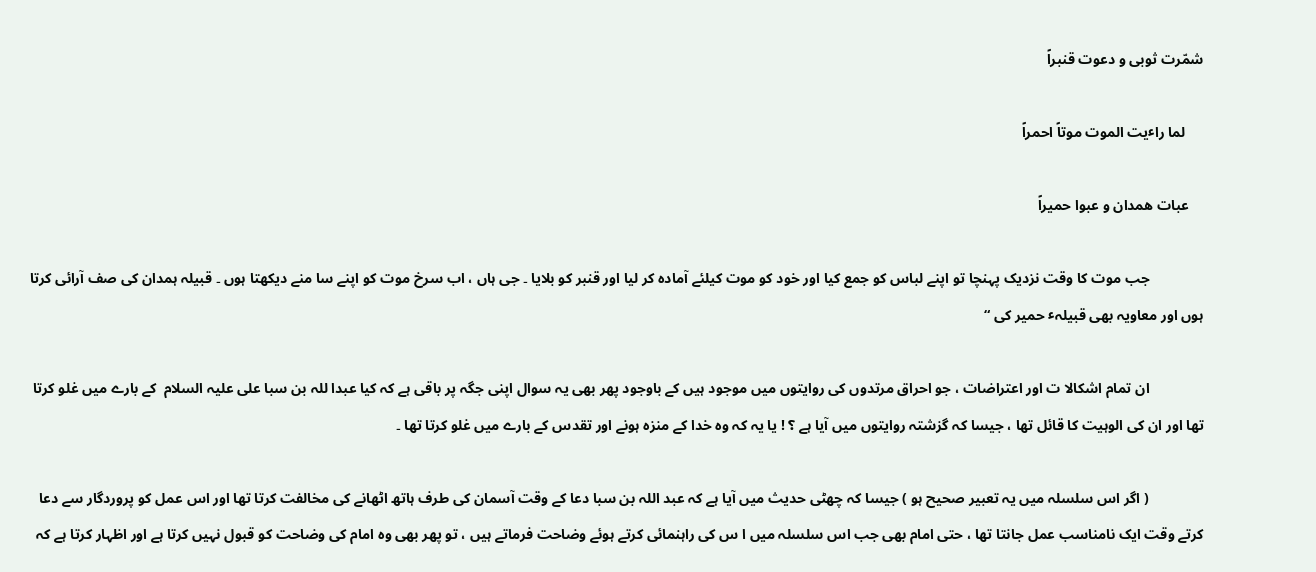شمّرت ثوبی و دعوت قنبراً

     لما راٴیت الموت موتاً احمراً

    عبات ھمدان و عبوا حمیراً

               جب موت کا وقت نزدیک پہنچا تو اپنے لباس کو جمع کیا اور خود کو موت کیلئے آمادہ کر لیا اور قنبر کو بلایا ۔ جی ہاں ، اب سرخ موت کو اپنے سا منے دیکھتا ہوں ۔ قبیلہ ہمدان کی صف آرائی کرتا ہوں اور معاویہ بھی قبیلہٴ حمیر کی “

               ان تمام اشکالا ت اور اعتراضات ، جو احراق مرتدوں کی روایتوں میں موجود ہیں کے باوجود پھر بھی یہ سوال اپنی جگہ پر باقی ہے کہ کیا عبدا للہ بن سبا علی علیہ السلام  کے بارے میں غلو کرتا تھا اور ان کی الوہیت کا قائل تھا ، جیسا کہ گزشتہ روایتوں میں آیا ہے ؟ ! یا یہ کہ وہ خدا کے منزہ ہونے اور تقدس کے بارے میں غلو کرتا تھا ۔

               ( اگر اس سلسلہ میں یہ تعبیر صحیح ہو ) جیسا کہ چھٹی حدیث میں آیا ہے کہ عبد اللہ بن سبا دعا کے وقت آسمان کی طرف ہاتھ اٹھانے کی مخالفت کرتا تھا اور اس عمل کو پروردگار سے دعا کرتے وقت ایک نامناسب عمل جانتا تھا ، حتی امام بھی جب اس سلسلہ میں ا س کی راہنمائی کرتے ہوئے وضاحت فرماتے ہیں ، تو پھر بھی وہ امام کی وضاحت کو قبول نہیں کرتا ہے اور اظہار کرتا ہے کہ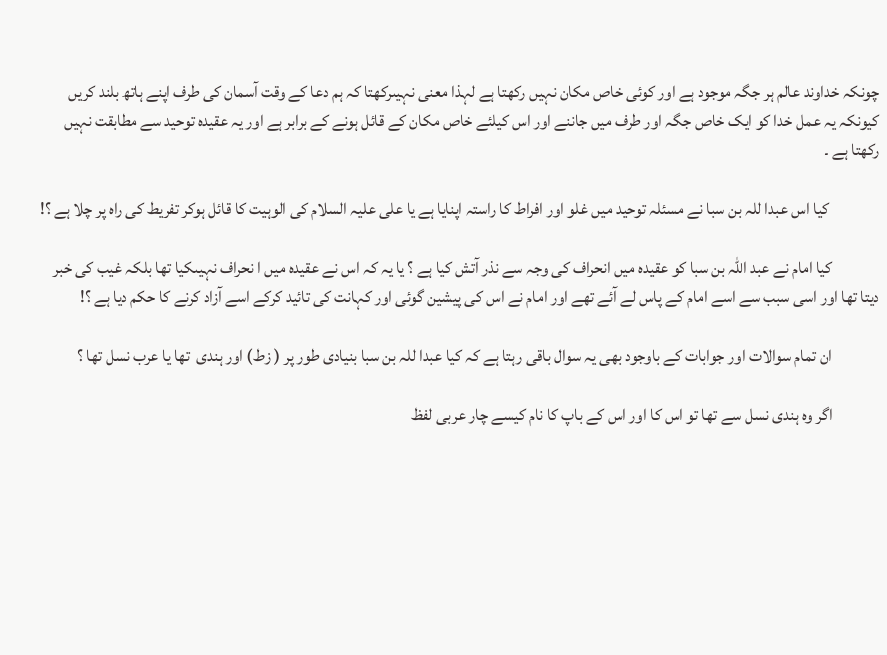چونکہ خداوند عالم ہر جگہ موجود ہے اور کوئی خاص مکان نہیں رکھتا ہے لہذا معنی نہیںرکھتا کہ ہم دعا کے وقت آسمان کی طرف اپنے ہاتھ بلند کریں کیونکہ یہ عمل خدا کو ایک خاص جگہ اور طرف میں جاننے اور اس کیلئے خاص مکان کے قائل ہونے کے برابر ہے اور یہ عقیدہ توحید سے مطابقت نہیں رکھتا ہے ۔

               کیا اس عبدا للہ بن سبا نے مسئلہ توحید میں غلو اور افراط کا راستہ اپنایا ہے یا علی علیہ السلام کی الوہیت کا قائل ہوکر تفریط کی راہ پر چلا ہے ؟!

              کیا امام نے عبد اللہ بن سبا کو عقیدہ میں انحراف کی وجہ سے نذر آتش کیا ہے ؟ یا یہ کہ اس نے عقیدہ میں ا نحراف نہیںکیا تھا بلکہ غیب کی خبر دیتا تھا اور اسی سبب سے اسے امام کے پاس لے آئے تھے اور امام نے اس کی پیشین گوئی اور کہانت کی تائید کرکے اسے آزاد کرنے کا حکم دیا ہے ؟!

              ان تمام سوالات اور جوابات کے باوجود بھی یہ سوال باقی رہتا ہے کہ کیا عبدا للہ بن سبا بنیادی طور پر ( زط) اور ہندی  تھا یا عرب نسل تھا ؟

              اگر وہ ہندی نسل سے تھا تو اس کا اور اس کے باپ کا نام کیسے چار عربی لفظ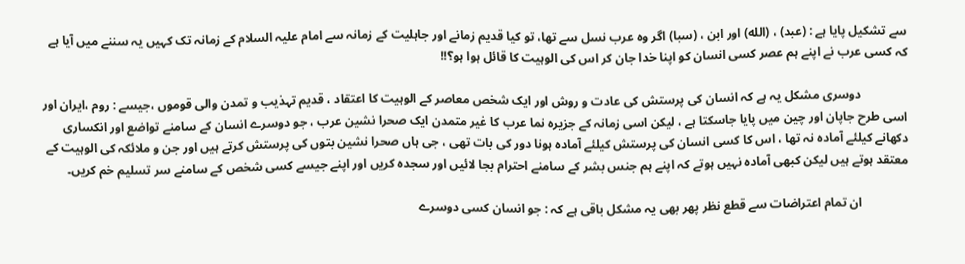سے تشکیل پایا ہے : (عبد) ، (الله) اور ابن ، (سبا) اگر وہ عرب نسل سے تھا، تو کیا قدیم زمانے اور جاہلیت کے زمانہ سے امام علیہ السلام کے زمانہ تک کہیں یہ سننے میں آیا ہے کہ کسی عرب نے اپنے ہم عصر کسی انسان کو اپنا خدا جان کر اس کی الوہیت کا قائل ہوا ہو؟!!

               دوسری مشکل یہ ہے کہ انسان کی پرستش کی عادت و روش اور ایک شخص معاصر کے الوہیت کا اعتقاد ، قدیم تہذیب و تمدن والی قوموں ،جیسے : روم ،ایران اور اسی طرح جاپان اور چین میں پایا جاسکتا ہے ، لیکن اسی زمانہ کے جزیرہ نما عرب کا غیر متمدن ایک صحرا نشین عرب ، جو دوسرے انسان کے سامنے تواضع اور انکساری دکھانے کیلئے آمادہ نہ تھا ، اس کا کسی انسان کی پرستش کیلئے آمادہ ہونا دور کی بات تھی ، جی ہاں صحرا نشین بتوں کی پرستش کرتے ہیں اور جن و ملائکہ کی الوہیت کے معتقد ہوتے ہیں لیکن کبھی آمادہ نہیں ہوتے کہ اپنے ہم جنس بشر کے سامنے احترام بجا لائیں اور سجدہ کریں اور اپنے جیسے کسی شخص کے سامنے سر تسلیم خم کریں۔

               ان تمام اعتراضات سے قطع نظر پھر بھی یہ مشکل باقی ہے کہ : جو انسان کسی دوسرے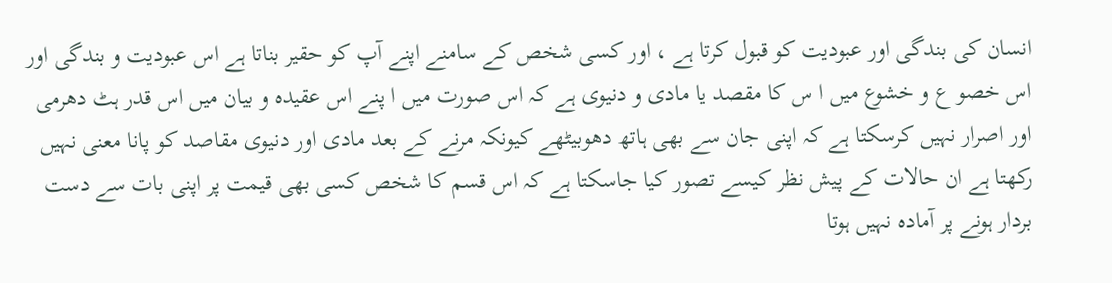انسان کی بندگی اور عبودیت کو قبول کرتا ہے ، اور کسی شخص کے سامنے اپنے آپ کو حقیر بناتا ہے اس عبودیت و بندگی اور اس خصو ع و خشوع میں ا س کا مقصد یا مادی و دنیوی ہے کہ اس صورت میں ا پنے اس عقیدہ و بیان میں اس قدر ہٹ دھرمی اور اصرار نہیں کرسکتا ہے کہ اپنی جان سے بھی ہاتھ دھوبیٹھے کیونکہ مرنے کے بعد مادی اور دنیوی مقاصد کو پانا معنی نہیں رکھتا ہے ان حالات کے پیش نظر کیسے تصور کیا جاسکتا ہے کہ اس قسم کا شخص کسی بھی قیمت پر اپنی بات سے دست بردار ہونے پر آمادہ نہیں ہوتا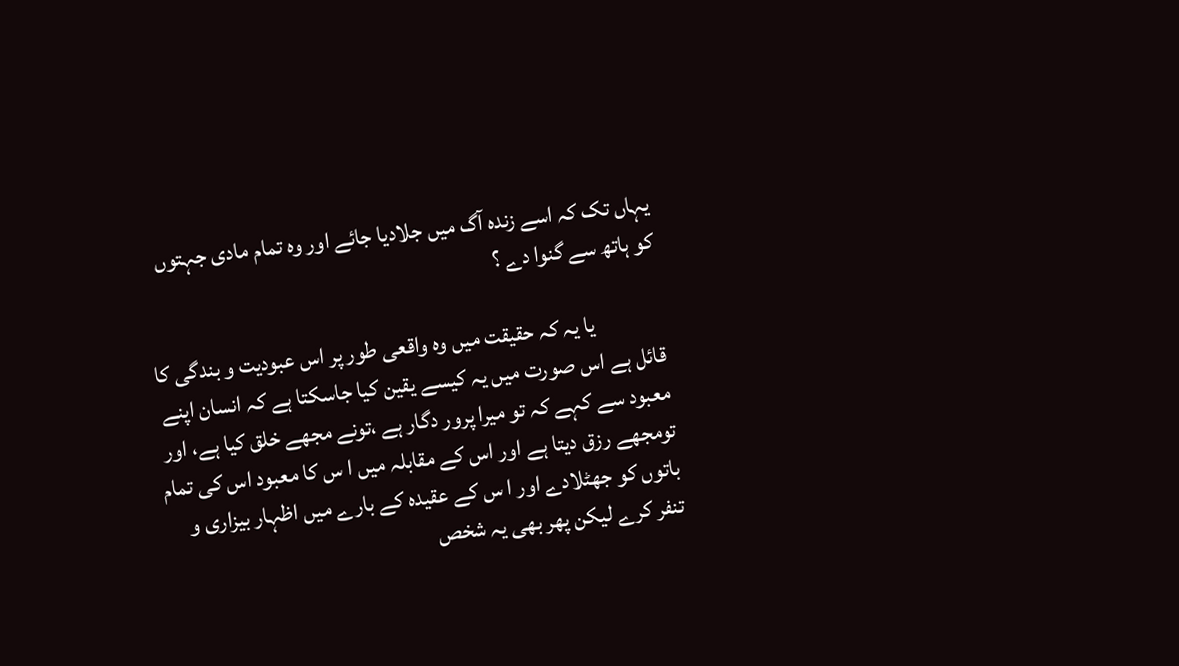یہاں تک کہ اسے زندہ آگ میں جلادیا جائے اور وہ تمام مادی جہتوں کو ہاتھ سے گنوا دے ؟

               یا یہ کہ حقیقت میں وہ واقعی طور پر اس عبودیت و بندگی کا قائل ہے اس صورت میں یہ کیسے یقین کیا جاسکتا ہے کہ انسان اپنے معبود سے کہے کہ تو میرا پرور دگار ہے ،تونے مجھے خلق کیا ہے، اور تومجھے رزق دیتا ہے اور اس کے مقابلہ میں ا س کا معبود اس کی تمام باتوں کو جھٹلادے اور ا س کے عقیدہ کے بارے میں اظہار بیزاری و تنفر کرے لیکن پھر بھی یہ شخص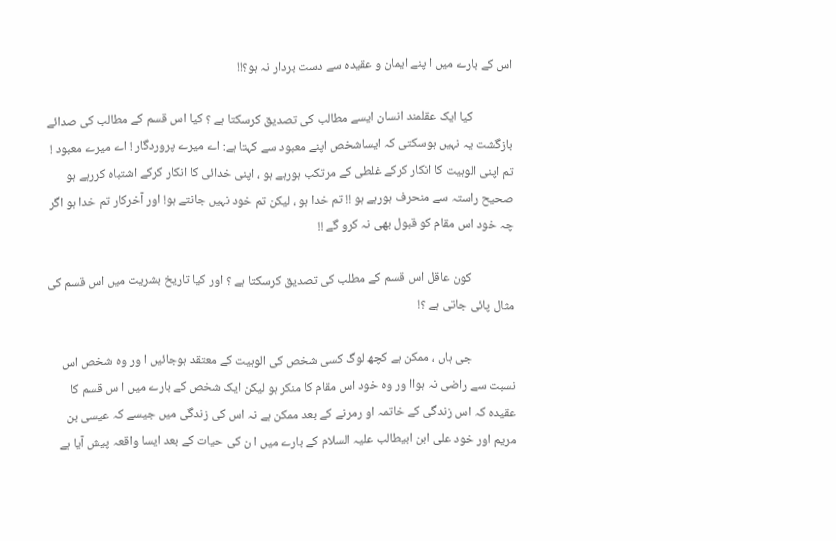اس کے بارے میں ا پنے ایمان و عقیدہ سے دست بردار نہ ہو؟!!

              کیا ایک عقلمند انسان ایسے مطالب کی تصدیق کرسکتا ہے ؟ کیا اس قسم کے مطالب کی صدائے بازگشت یہ نہیں ہوسکتی کہ ایساشخص اپنے معبود سے کہتا ہے: اے میرے پروردگار ! اے میرے معبود ! تم اپنی الوہیت کا انکار کرکے غلطی کے مرتکب ہورہے ہو ، اپنی خدائی کا انکار کرکے اشتباہ کررہے ہو صحیح راستہ سے منحرف ہورہے ہو !! تم خدا ہو ، لیکن تم خود نہیں جانتے ہو! اور آخرکار تم خدا ہو اگر چہ خود اس مقام کو قبول بھی نہ کرو گے !!

               کون عاقل اس قسم کے مطلب کی تصدیق کرسکتا ہے ؟ اور کیا تاریخ بشریت میں اس قسم کی مثال پائی جاتی ہے ؟!

               جی ہاں ، ممکن ہے کچھ لوگ کسی شخص کی الوہیت کے معتقد ہوجائیں ا ور وہ شخص اس نسبت سے راضی نہ ہواا ور وہ خود اس مقام کا منکر ہو لیکن ایک شخص کے بارے میں ا س قسم کا عقیدہ کہ اس زندگی کے خاتمہ او رمرنے کے بعد ممکن ہے نہ اس کی زندگی میں جیسے کہ عیسی بن مریم اور خود علی ابن ابیطالب علیہ السلام کے بارے میں ا ن کی حیات کے بعد ایسا واقعہ پیش آیا ہے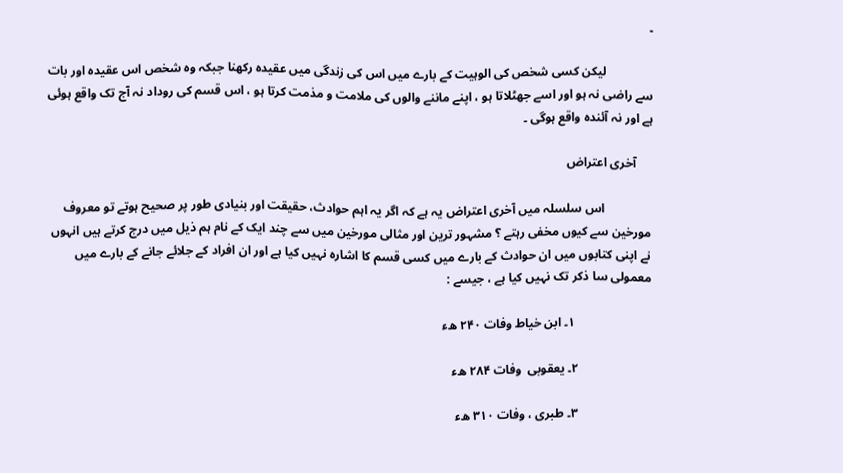۔

               لیکن کسی شخص کی الوہیت کے بارے میں اس کی زندگی میں عقیدہ رکھنا جبکہ وہ شخص اس عقیدہ اور بات سے راضی نہ ہو اور اسے جھٹلاتا ہو ، اپنے ماننے والوں کی ملامت و مذمت کرتا ہو ، اس قسم کی روداد نہ آج تک واقع ہوئی ہے اور نہ آئندہ واقع ہوگی ۔

     آخری اعتراض

               اس سلسلہ میں آخری اعتراض یہ ہے کہ اگر یہ اہم حوادث، حقیقت اور بنیادی طور پر صحیح ہوتے تو معروف مورخین سے کیوں مخفی رہتے ؟ مشہور ترین اور مثالی مورخین میں سے چند ایک کے نام ہم ذیل میں درج کرتے ہیں انہوں نے اپنی کتابوں میں ان حوادث کے بارے میں کسی قسم کا اشارہ نہیں کیا ہے اور ان افراد کے جلائے جانے کے بارے میں معمولی سا ذکر تک نہیں کیا ہے ، جیسے :

                        ۱۔ ابن خیاط وفات ۲۴۰ ھء

                       ۲۔ یعقوبی  وفات ۲۸۴ ھء

                       ۳۔ طبری ، وفات ۳۱۰ ھء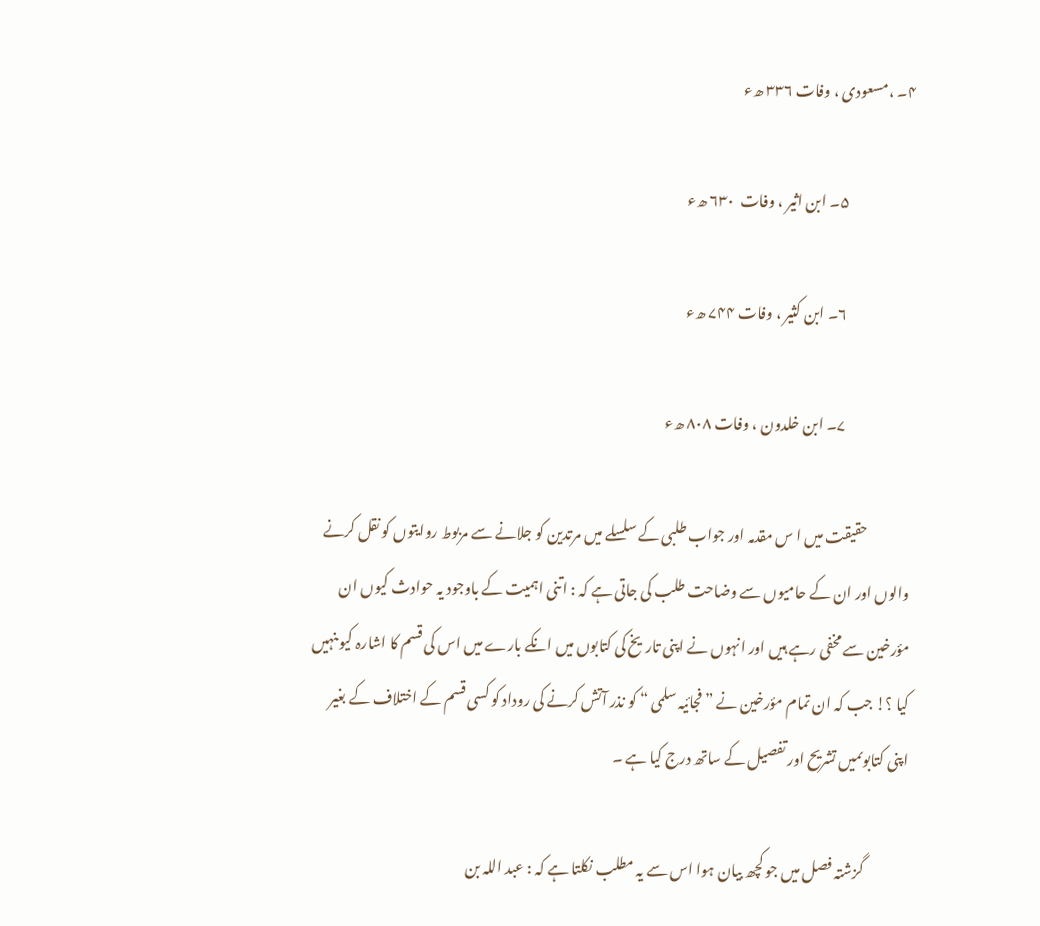۴۔ ،مسعودی ، وفات ۳۳۶ ھء

                       ۵۔ ابن اثیر ، وفات  ۶۳۰ ھء

                       ۶۔ ابن کثیر ، وفات ۷۴۴ ھء

                       ۷۔ ابن خلدون ، وفات ۸۰۸ ھء

               حقیقت میں ا س مقدمہ اور جواب طلبی کے سلسلے میں مرتدین کو جلانے سے مربوط روایتوں کو نقل کرنے والوں اور ان کے حامیوں سے وضاحت طلب کی جاتی ہے کہ : اتنی اہمیت کے باوجود یہ حوادث کیوں ان مؤرخین سے مخفی رہے ہیں اور انہوں نے اپنی تاریخ کی کتابوں میں انکے بارے میں اس کی قسم کا اشارہ کیوںنہیں کیا ؟! جب کہ ان تمام مؤرخین نے ” فجائیہ سلمی “ کو نذر آتش کرنے کی روداد کو کسی قسم کے اختلاف کے بغیر اپنی کتابوںمیں تشریح اور تفصیل کے ساتھ درج کیا ہے ۔

               گزشتہ فصل میں جو کچھ بیان ہوا اس سے یہ مطلب نکلتا ہے کہ : عبد اللہ بن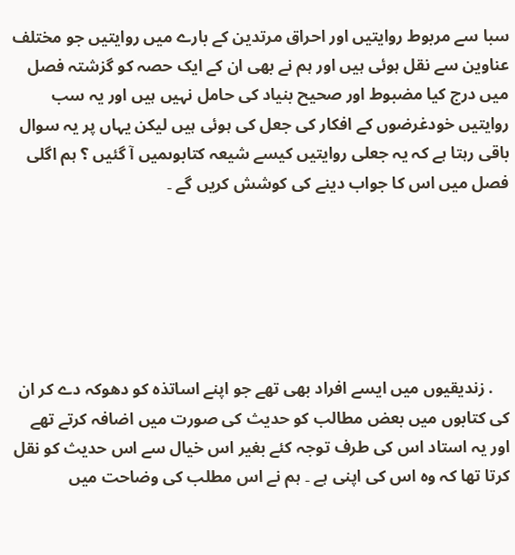سبا سے مربوط روایتیں اور احراق مرتدین کے بارے میں روایتیں جو مختلف عناوین سے نقل ہوئی ہیں اور ہم نے بھی ان کے ایک حصہ کو گزشتہ فصل میں درج کیا مضبوط اور صحیح بنیاد کی حامل نہیں ہیں اور یہ سب روایتیں خودغرضوں کے افکار کی جعل کی ہوئی ہیں لیکن یہاں پر یہ سوال باقی رہتا ہے کہ یہ جعلی روایتیں کیسے شیعہ کتابوںمیں آ گئیں ؟ ہم اگلی فصل میں اس کا جواب دینے کی کوشش کریں گے ۔






    . زندیقیوں میں ایسے افراد بھی تھے جو اپنے اساتذہ کو دھوکہ دے کر ان کی کتابوں میں بعض مطالب کو حدیث کی صورت میں اضافہ کرتے تھے اور یہ استاد اس کی طرف توجہ کئے بغیر اس خیال سے اس حدیث کو نقل کرتا تھا کہ وہ اس کی اپنی ہے ۔ ہم نے اس مطلب کی وضاحت میں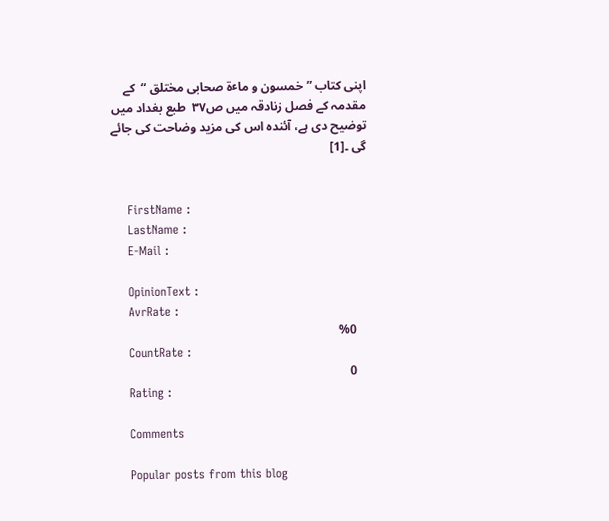اپنی کتاب ” خمسون و ماٴة صحابی مختلق “  کے مقدمہ کے فصل زنادقہ میں ص۳۷  طبع بغداد میں توضیح دی ہے، آئندہ اس کی مزید وضاحت کی جائے گی ۔[1]


    FirstName :
    LastName :
    E-Mail :

    OpinionText :
    AvrRate :
    %0
    CountRate :
    0
    Rating :

    Comments

    Popular posts from this blog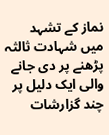نماز کے تشہد میں شہادت ثالثہ پڑھنے پر دی جانے والی ایک دلیل پر چند گزارشات